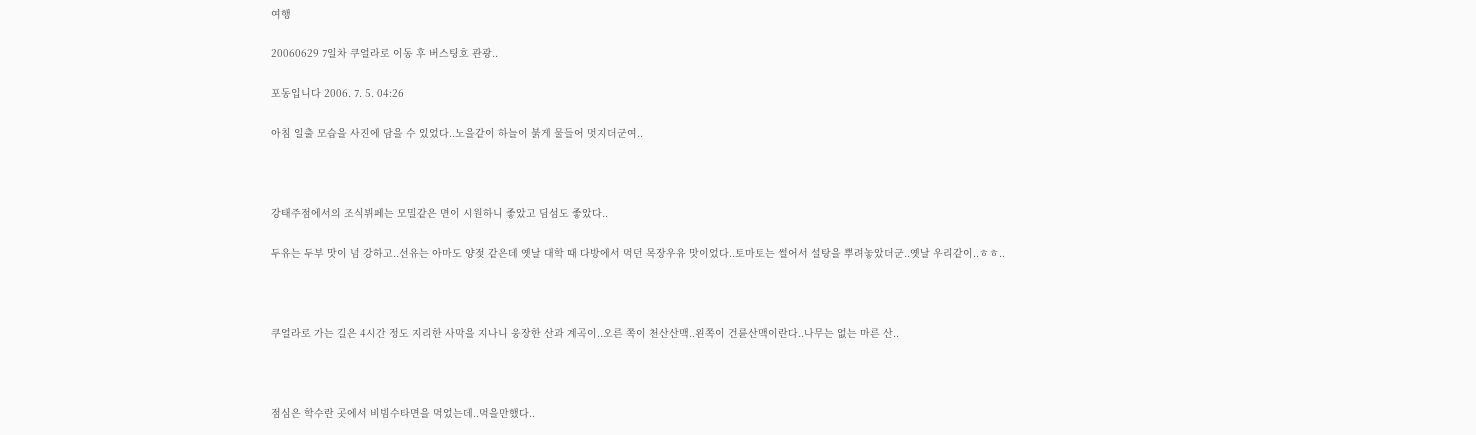여행

20060629 7일차 쿠얼라로 이동 후 버스팅호 관광..

포동입니다 2006. 7. 5. 04:26

아침 일출 모습을 사진에 담을 수 있었다..노을같이 하늘이 붉게 물들어 멋지더군여..



강태주점에서의 조식뷔페는 모밀같은 면이 시원하니 좋았고 딤섬도 좋았다..

두유는 두부 맛이 넘 강하고..선유는 아마도 양젖 같은데 옛날 대학 때 다방에서 먹던 목장우유 맛이었다..토마토는 썰어서 설탕을 뿌려놓았더군..옛날 우리같이..ㅎㅎ..



쿠얼라로 가는 길은 4시간 정도 지리한 사막을 지나니 웅장한 산과 계곡이..오른 쪽이 천산산맥..왼쪽이 건륜산맥이란다..나무는 없는 마른 산..



점심은 학수란 곳에서 비빔수타면을 먹었는데..먹을만했다..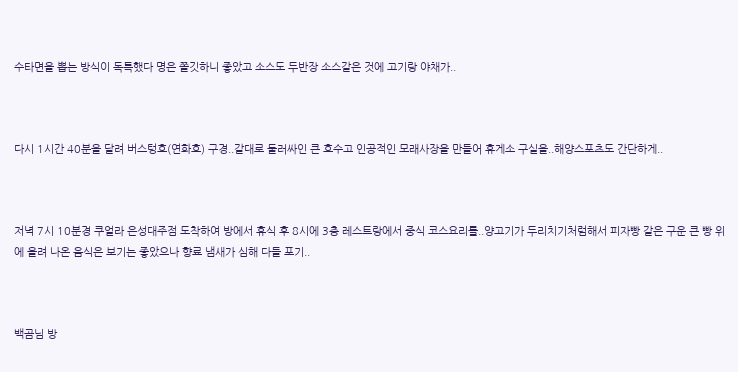수타면을 뽑는 방식이 독특했다 명은 쫄깃하니 좋았고 소스도 두반장 소스같은 것에 고기랑 야채가..



다시 1시간 40분을 달려 버스텅호(연화호) 구경..갈대로 둘러싸인 큰 호수고 인공적인 모래사장을 만들어 휴게소 구실을..해양스포츠도 간단하게..



저녁 7시 10분경 쿠얼라 은성대주점 도착하여 방에서 휴식 후 8시에 3층 레스트랑에서 중식 코스요리를..양고기가 두리치기처럼해서 피자빵 같은 구운 큰 빵 위에 올려 나온 음식은 보기는 좋았으나 향료 냄새가 심해 다들 포기..



백곰님 방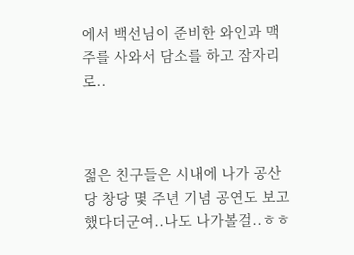에서 백선님이 준비한 와인과 맥주를 사와서 담소를 하고 잠자리로..



젊은 친구들은 시내에 나가 공산당 창당 몇 주년 기념 공연도 보고 했다더군여..나도 나가볼걸..ㅎㅎ